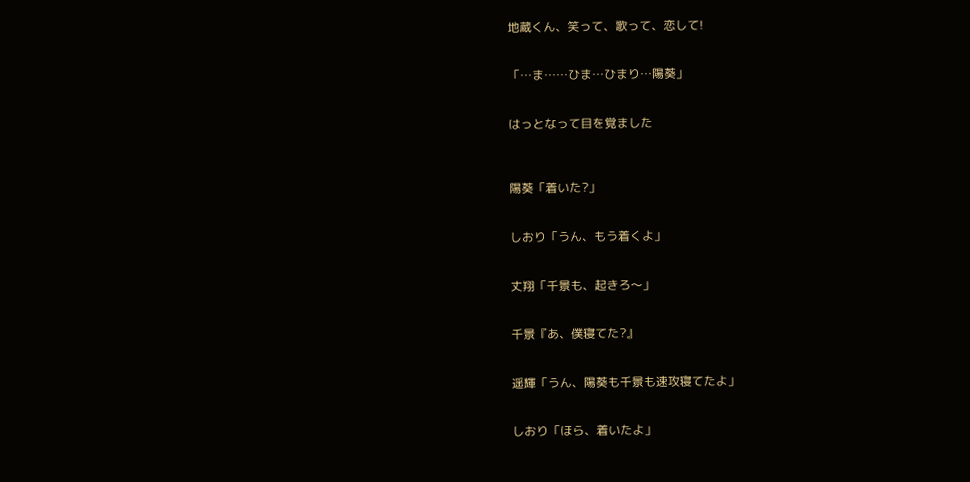地蔵くん、笑って、歌って、恋して!


「…ま……ひま…ひまり…陽葵」


はっとなって目を覚ました



陽葵「着いた?」


しおり「うん、もう着くよ」


丈翔「千景も、起きろ〜」


千景『あ、僕寝てた?』


遥輝「うん、陽葵も千景も速攻寝てたよ」


しおり「ほら、着いたよ」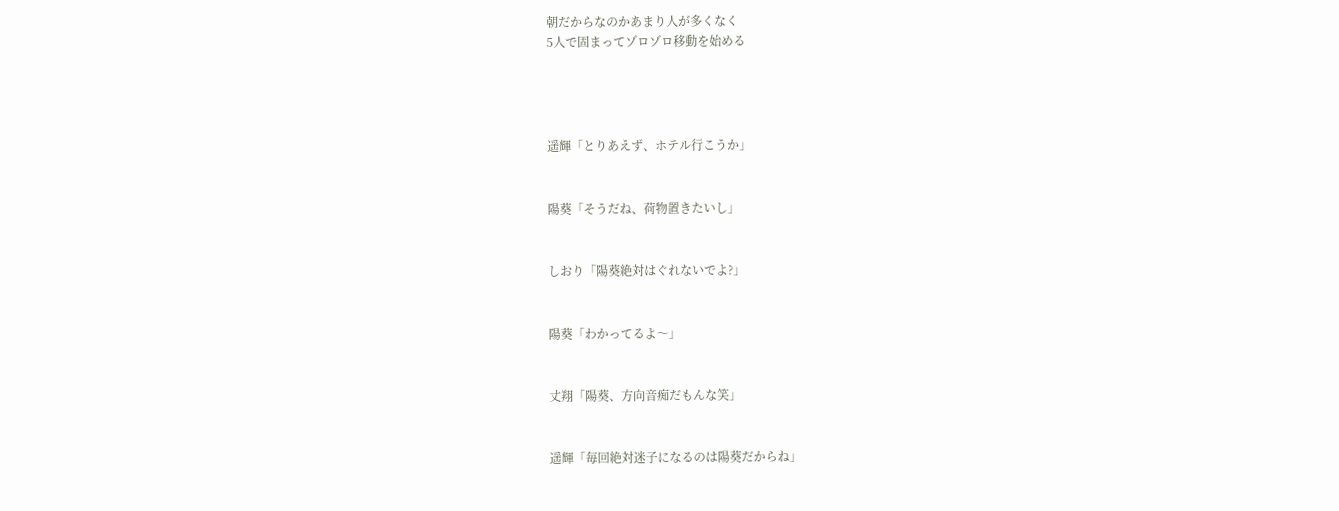朝だからなのかあまり人が多くなく
5人で固まってゾロゾロ移動を始める




遥輝「とりあえず、ホテル行こうか」


陽葵「そうだね、荷物置きたいし」


しおり「陽葵絶対はぐれないでよ?」


陽葵「わかってるよ〜」


丈翔「陽葵、方向音痴だもんな笑」


遥輝「毎回絶対迷子になるのは陽葵だからね」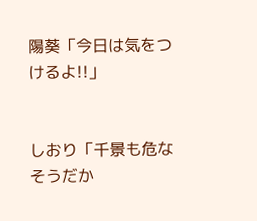陽葵「今日は気をつけるよ!!」


しおり「千景も危なそうだか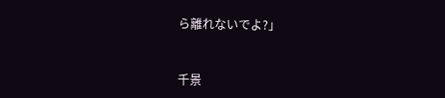ら離れないでよ?」


千景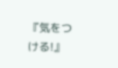『気をつける!』